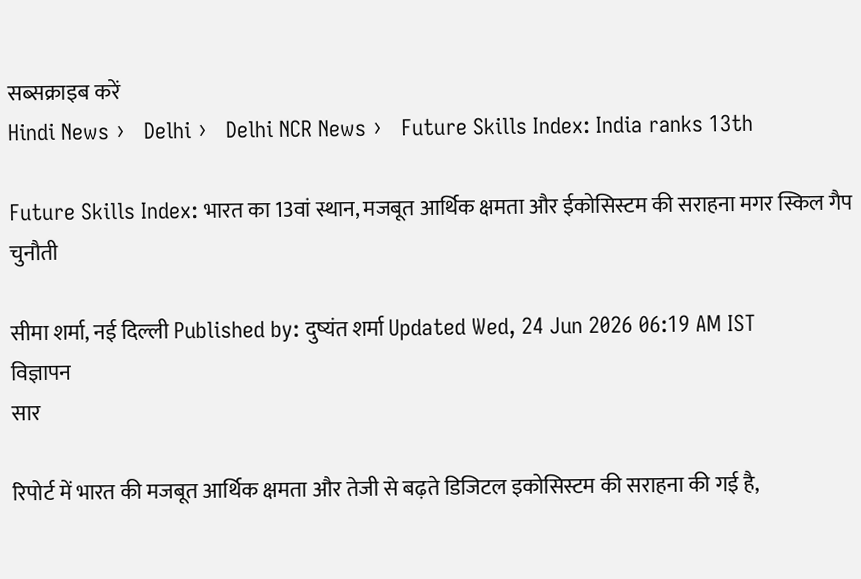सब्सक्राइब करें
Hindi News ›   Delhi ›   Delhi NCR News ›   Future Skills Index: India ranks 13th

Future Skills Index: भारत का 13वां स्थान, मजबूत आर्थिक क्षमता और ईकोसिस्टम की सराहना मगर स्किल गैप चुनौती

सीमा शर्मा, नई दिल्ली Published by: दुष्यंत शर्मा Updated Wed, 24 Jun 2026 06:19 AM IST
विज्ञापन
सार

रिपोर्ट में भारत की मजबूत आर्थिक क्षमता और तेजी से बढ़ते डिजिटल इकोसिस्टम की सराहना की गई है,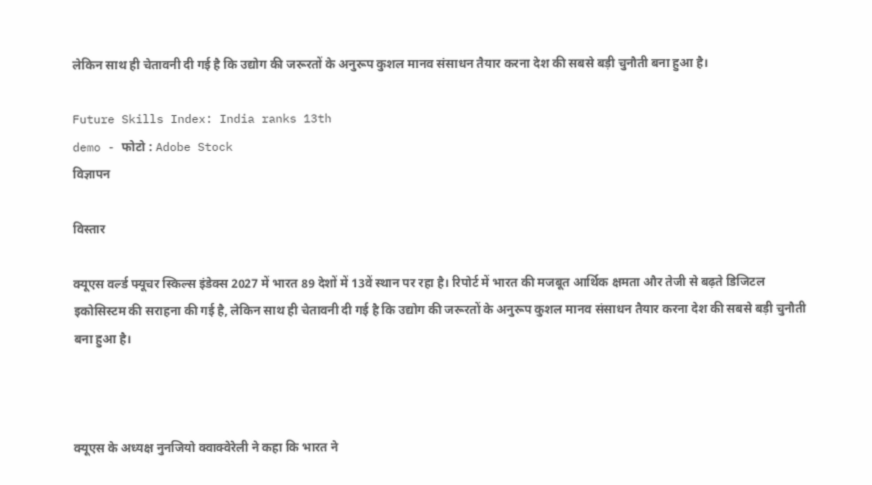लेकिन साथ ही चेतावनी दी गई है कि उद्योग की जरूरतों के अनुरूप कुशल मानव संसाधन तैयार करना देश की सबसे बड़ी चुनौती बना हुआ है।

Future Skills Index: India ranks 13th
demo - फोटो : Adobe Stock
विज्ञापन

विस्तार

क्यूएस वर्ल्ड फ्यूचर स्किल्स इंडेक्स 2027 में भारत 89 देशों में 13वें स्थान पर रहा है। रिपोर्ट में भारत की मजबूत आर्थिक क्षमता और तेजी से बढ़ते डिजिटल इकोसिस्टम की सराहना की गई है, लेकिन साथ ही चेतावनी दी गई है कि उद्योग की जरूरतों के अनुरूप कुशल मानव संसाधन तैयार करना देश की सबसे बड़ी चुनौती बना हुआ है।



क्यूएस के अध्यक्ष नुनजियो क्वाक्वेरेली ने कहा कि भारत ने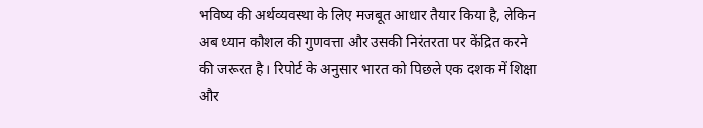भविष्य की अर्थव्यवस्था के लिए मजबूत आधार तैयार किया है, लेकिन अब ध्यान कौशल की गुणवत्ता और उसकी निरंतरता पर केंद्रित करने की जरूरत है। रिपोर्ट के अनुसार भारत को पिछले एक दशक में शिक्षा और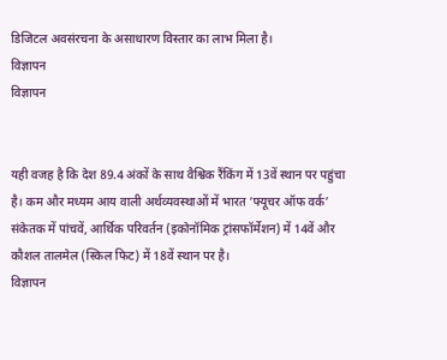डिजिटल अवसंरचना के असाधारण विस्तार का लाभ मिला है।
विज्ञापन
विज्ञापन


यही वजह है कि देश 89.4 अंकों के साथ वैश्विक रैंकिंग में 13वें स्थान पर पहुंचा है। कम और मध्यम आय वाली अर्थव्यवस्थाओं में भारत ‘फ्यूचर ऑफ वर्क’ संकेतक में पांचवें, आर्थिक परिवर्तन (इकोनॉमिक ट्रांसफॉर्मेशन) में 14वें और कौशल तालमेल (स्किल फिट) में 18वें स्थान पर है।
विज्ञापन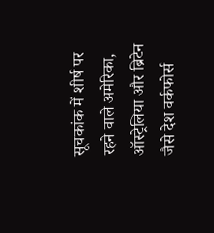सूचकांक में शीर्ष पर रहने वाले अमेरिका, ऑस्ट्रेलिया और ब्रिटेन जैसे देश वर्कफोर्स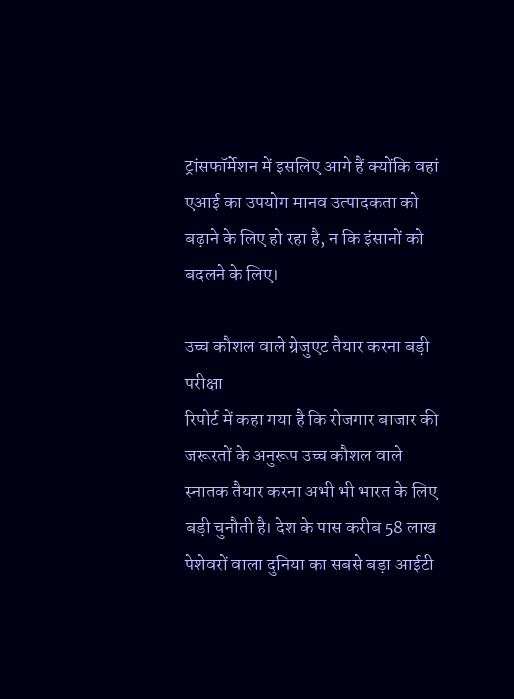ट्रांसफॉर्मेशन में इसलिए आगे हैं क्योंकि वहां एआई का उपयोग मानव उत्पादकता को बढ़ाने के लिए हो रहा है, न कि इंसानों को बदलने के लिए।

उच्च कौशल वाले ग्रेजुएट तैयार करना बड़ी परीक्षा
रिपोर्ट में कहा गया है कि रोजगार बाजार की जरूरतों के अनुरूप उच्च कौशल वाले स्नातक तैयार करना अभी भी भारत के लिए बड़ी चुनौती है। देश के पास करीब 58 लाख पेशेवरों वाला दुनिया का सबसे बड़ा आईटी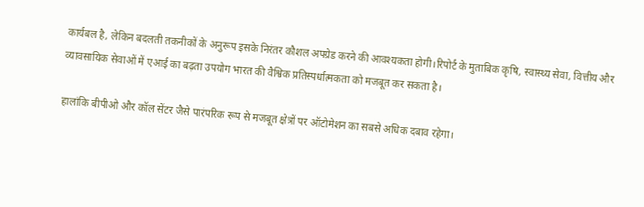कार्यबल है, लेकिन बदलती तकनीकों के अनुरूप इसके निरंतर कौशल अपग्रेड करने की आवश्यकता होगी।रिपोर्ट के मुताबिक कृषि, स्वास्थ्य सेवा, वित्तीय और व्यावसायिक सेवाओं में एआई का बढ़ता उपयोग भारत की वैश्विक प्रतिस्पर्धात्मकता को मजबूत कर सकता है।

हालांकि बीपीओ और कॉल सेंटर जैसे पारंपरिक रूप से मजबूत क्षेत्रों पर ऑटोमेशन का सबसे अधिक दबाव रहेगा।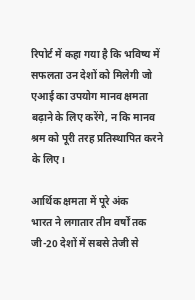रिपोर्ट में कहा गया है कि भविष्य में सफलता उन देशों को मिलेगी जो एआई का उपयोग मानव क्षमता बढ़ाने के लिए करेंगे, न कि मानव श्रम को पूरी तरह प्रतिस्थापित करने के लिए।

आर्थिक क्षमता में पूरे अंक
भारत ने लगातार तीन वर्षों तक जी-20 देशों में सबसे तेजी से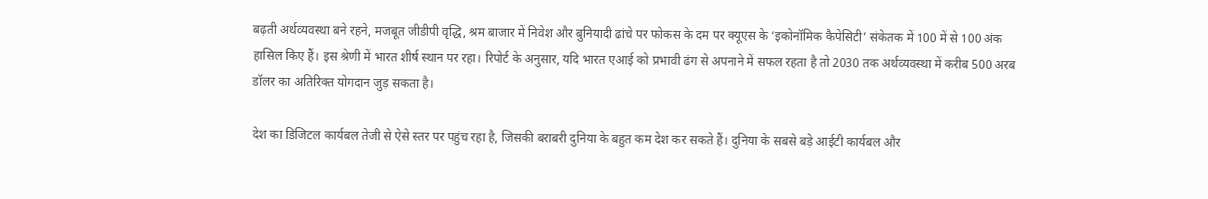बढ़ती अर्थव्यवस्था बने रहने, मजबूत जीडीपी वृद्धि, श्रम बाजार में निवेश और बुनियादी ढांचे पर फोकस के दम पर क्यूएस के ‘इकोनॉमिक कैपेसिटी’ संकेतक में 100 में से 100 अंक हासिल किए हैं। इस श्रेणी में भारत शीर्ष स्थान पर रहा। रिपोर्ट के अनुसार, यदि भारत एआई को प्रभावी ढंग से अपनाने में सफल रहता है तो 2030 तक अर्थव्यवस्था में करीब 500 अरब डॉलर का अतिरिक्त योगदान जुड़ सकता है।

देश का डिजिटल कार्यबल तेजी से ऐसे स्तर पर पहुंच रहा है, जिसकी बराबरी दुनिया के बहुत कम देश कर सकते हैं। दुनिया के सबसे बड़े आईटी कार्यबल और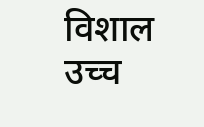विशाल उच्च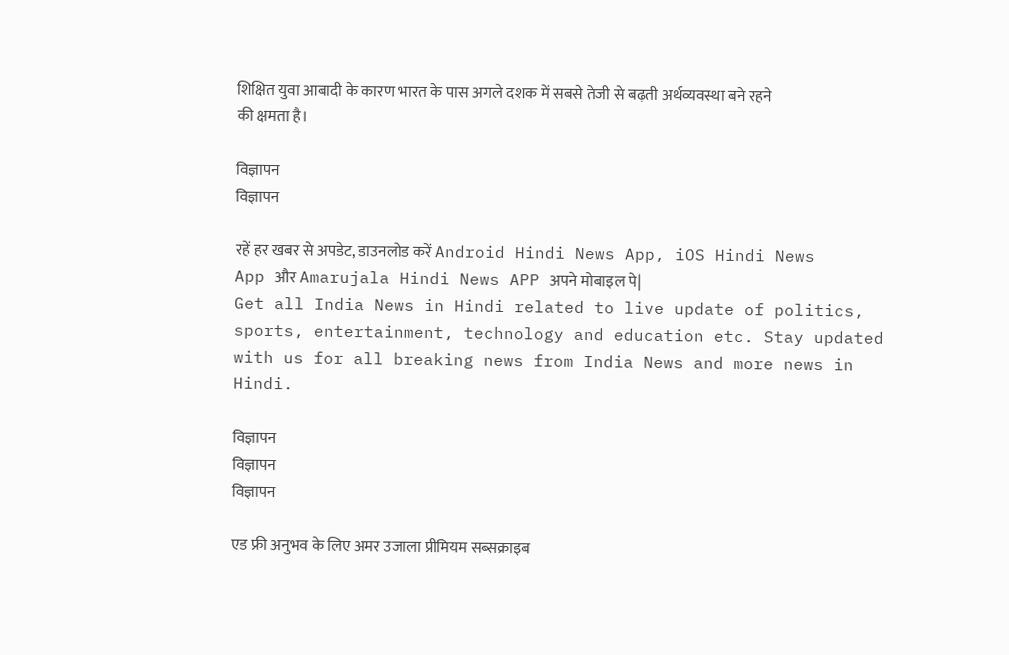शिक्षित युवा आबादी के कारण भारत के पास अगले दशक में सबसे तेजी से बढ़ती अर्थव्यवस्था बने रहने की क्षमता है।

विज्ञापन
विज्ञापन

रहें हर खबर से अपडेट, डाउनलोड करें Android Hindi News App, iOS Hindi News App और Amarujala Hindi News APP अपने मोबाइल पे|
Get all India News in Hindi related to live update of politics, sports, entertainment, technology and education etc. Stay updated with us for all breaking news from India News and more news in Hindi.

विज्ञापन
विज्ञापन
विज्ञापन

एड फ्री अनुभव के लिए अमर उजाला प्रीमियम सब्सक्राइब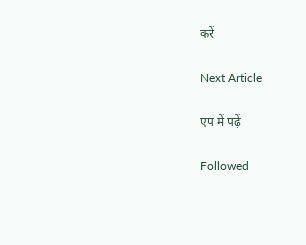करें

Next Article

एप में पढ़ें

Followed